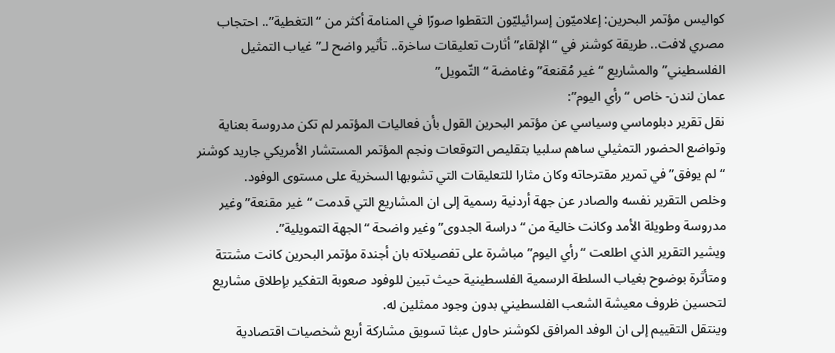كواليس مؤتمر البحرين: إعلاميّون إسرائيليّون التقطوا صورًا في المنامة أكثر من “التغطية”.. احتجاب مصري لافت.. طريقة كوشنر في “الإلقاء” أثارت تعليقات ساخرة.. تأثير واضح لـ”غياب التمثيل الفلسطيني” والمشاريع “غير مُقنعة” وغامضة “التّمويل”
عمان لندن- خاص “رأي اليوم”:
نقل تقرير دبلوماسي وسياسي عن مؤتمر البحرين القول بأن فعاليات المؤتمر لم تكن مدروسة بعناية وتواضع الحضور التمثيلي ساهم سلبيا بتقليص التوقعات ونجم المؤتمر المستشار الأمريكي جاريد كوشنر “لم يوفق” في تمرير مقترحاته وكان مثارا للتعليقات التي تشوبها السخرية على مستوى الوفود.
وخلص التقرير نفسه والصادر عن جهة أردنية رسمية إلى ان المشاريع التي قدمت “غير مقنعة” وغير مدروسة وطويلة الأمد وكانت خالية من “دراسة الجدوى” وغير واضحة “الجهة التمويلية”.
ويشير التقرير الذي اطلعت “رأي اليوم” مباشرة على تفصيلاته بان أجندة مؤتمر البحرين كانت مشتتة ومتأثرة بوضوح بغياب السلطة الرسمية الفلسطينية حيث تبين للوفود صعوبة التفكير بإطلاق مشاريع لتحسين ظروف معيشة الشعب الفلسطيني بدون وجود ممثلين له.
وينتقل التقييم إلى ان الوفد المرافق لكوشنر حاول عبثا تسويق مشاركة أربع شخصيات اقتصادية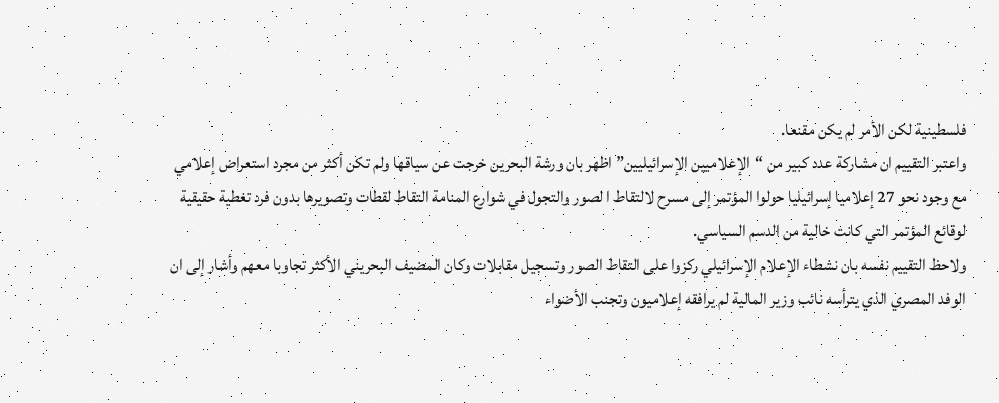فلسطينية لكن الأمر لم يكن مقنعا.
واعتبر التقييم ان مشاركة عدد كبير من “الإعلاميين الإسرائيليين” اظهر بان ورشة البحرين خرجت عن سياقها ولم تكن أكثر من مجرد استعراض إعلامي مع وجود نحو 27 إعلاميا إسرائيليا حولوا المؤتمر إلى مسرح لالتقاط ا لصور والتجول في شوارع المنامة التقاط لقطات وتصويرها بدون فرد تغطية حقيقية لوقائع المؤتمر التي كانت خالية من الدسم السياسي.
ولاحظ التقييم نفسه بان نشطاء الإعلام الإسرائيلي ركزوا على التقاط الصور وتسجيل مقابلات وكان المضيف البحريني الأكثر تجاوبا معهم وأشار إلى ان الوفد المصري الذي يترأسه نائب وزير المالية لم يرافقه إعلاميون وتجنب الأضواء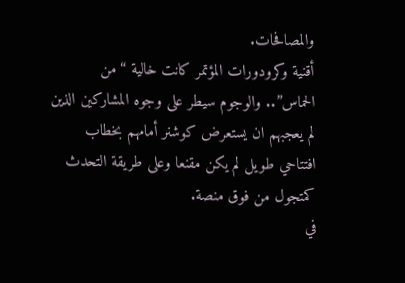والمصافحات.
أقنية وكرودورات المؤتمر كانت خالية “من الحماس”.. والوجوم سيطر على وجوه المشاركين الذين لم يعجبهم ان يستعرض كوشنر أمامهم بخطاب افتتاحي طويل لم يكن مقنعا وعلى طريقة التحدث كمتجول من فوق منصة.
في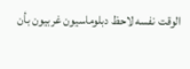الوقت نفسه لاحظ دبلوماسيون غربيون بأن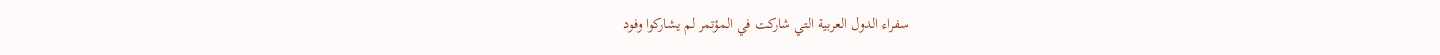سفراء الدول العربية التي شاركت في المؤتمر لم يشاركوا وفود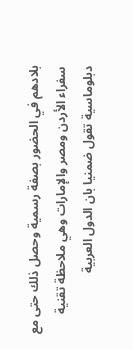بلادهم في الحضور بصفة رسمية وحصل ذلك حتى مع سفراء الأردن ومصر والإمارات وهي ملاحظة تقنية دبلوماسية تقول ضمنيا بان الدول العربية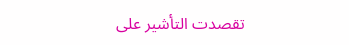تقصدت التأشير على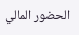الحضور المالي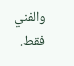والفني فقط.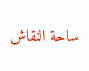ساحة النقاش